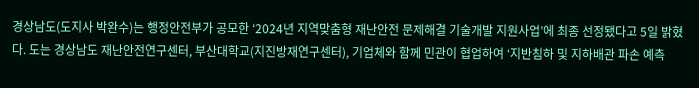경상남도(도지사 박완수)는 행정안전부가 공모한 ‘2024년 지역맞춤형 재난안전 문제해결 기술개발 지원사업’에 최종 선정됐다고 5일 밝혔다. 도는 경상남도 재난안전연구센터, 부산대학교(지진방재연구센터), 기업체와 함께 민관이 협업하여 ‘지반침하 및 지하배관 파손 예측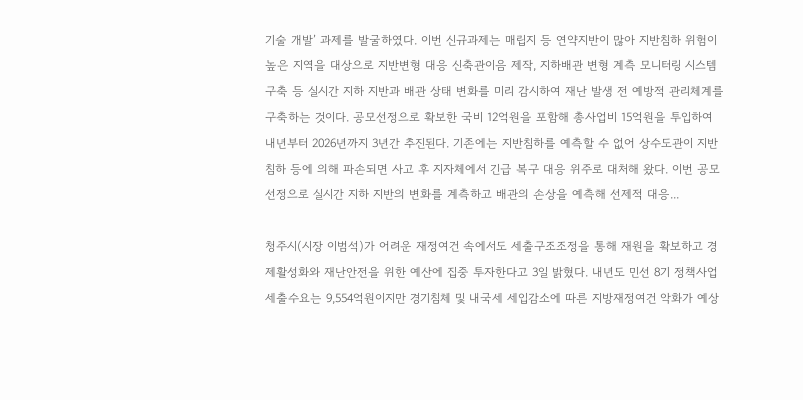기술 개발’ 과제를 발굴하였다. 이번 신규과제는 매립지 등 연약지반이 많아 지반침하 위험이 높은 지역을 대상으로 지반변형 대응 신축관이음 제작, 지하배관 변형 계측 모니터링 시스템 구축 등 실시간 지하 지반과 배관 상태 변화를 미리 감시하여 재난 발생 전 예방적 관리체계를 구축하는 것이다. 공모선정으로 확보한 국비 12억원을 포함해 총사업비 15억원을 투입하여 내년부터 2026년까지 3년간 추진된다. 기존에는 지반침하를 예측할 수 없어 상수도관이 지반침하 등에 의해 파손되면 사고 후 지자체에서 긴급 복구 대응 위주로 대처해 왔다. 이번 공모선정으로 실시간 지하 지반의 변화를 계측하고 배관의 손상을 예측해 선제적 대응...

청주시(시장 이범석)가 어려운 재정여건 속에서도 세출구조조정을 통해 재원을 확보하고 경제활성화와 재난안전을 위한 예산에 집중 투자한다고 3일 밝혔다. 내년도 민선 8기 정책사업 세출수요는 9,554억원이지만 경기침체 및 내국세 세입감소에 따른 지방재정여건 악화가 예상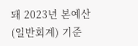돼 2023년 본예산(일반회계) 기준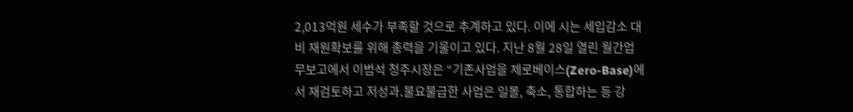2,013억원 세수가 부족할 것으로 추계하고 있다. 이에 시는 세입감소 대비 재원확보를 위해 총력을 기울이고 있다. 지난 8월 28일 열린 월간업무보고에서 이범석 청주시장은 “기존사업을 제로베이스(Zero-Base)에서 재검토하고 저성과․불요불급한 사업은 일몰, 축소, 통합하는 등 강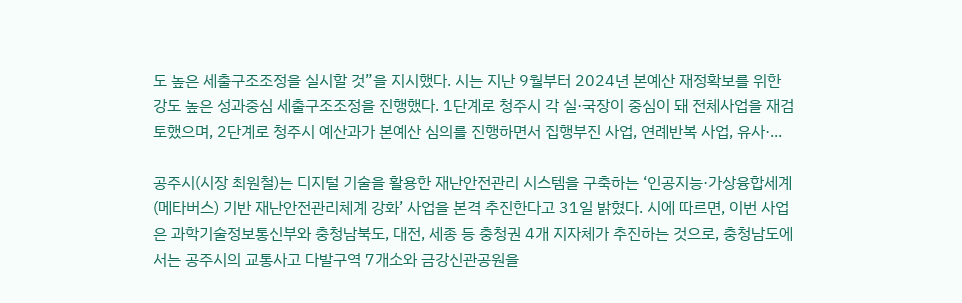도 높은 세출구조조정을 실시할 것”을 지시했다. 시는 지난 9월부터 2024년 본예산 재정확보를 위한 강도 높은 성과중심 세출구조조정을 진행했다. 1단계로 청주시 각 실·국장이 중심이 돼 전체사업을 재검토했으며, 2단계로 청주시 예산과가 본예산 심의를 진행하면서 집행부진 사업, 연례반복 사업, 유사·...

공주시(시장 최원철)는 디지털 기술을 활용한 재난안전관리 시스템을 구축하는 ‘인공지능·가상융합세계(메타버스) 기반 재난안전관리체계 강화’ 사업을 본격 추진한다고 31일 밝혔다. 시에 따르면, 이번 사업은 과학기술정보통신부와 충청남북도, 대전, 세종 등 충청권 4개 지자체가 추진하는 것으로, 충청남도에서는 공주시의 교통사고 다발구역 7개소와 금강신관공원을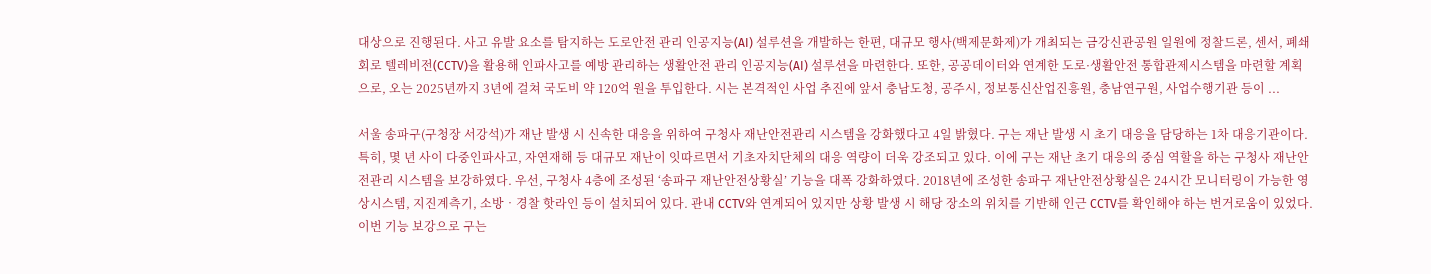대상으로 진행된다. 사고 유발 요소를 탐지하는 도로안전 관리 인공지능(AI) 설루션을 개발하는 한편, 대규모 행사(백제문화제)가 개최되는 금강신관공원 일원에 정찰드론, 센서, 폐쇄회로 텔레비전(CCTV)을 활용해 인파사고를 예방 관리하는 생활안전 관리 인공지능(AI) 설루션을 마련한다. 또한, 공공데이터와 연계한 도로·생활안전 통합관제시스템을 마련할 계획으로, 오는 2025년까지 3년에 걸쳐 국도비 약 120억 원을 투입한다. 시는 본격적인 사업 추진에 앞서 충남도청, 공주시, 정보통신산업진흥원, 충남연구원, 사업수행기관 등이 ...

서울 송파구(구청장 서강석)가 재난 발생 시 신속한 대응을 위하여 구청사 재난안전관리 시스템을 강화했다고 4일 밝혔다. 구는 재난 발생 시 초기 대응을 담당하는 1차 대응기관이다. 특히, 몇 년 사이 다중인파사고, 자연재해 등 대규모 재난이 잇따르면서 기초자치단체의 대응 역량이 더욱 강조되고 있다. 이에 구는 재난 초기 대응의 중심 역할을 하는 구청사 재난안전관리 시스템을 보강하였다. 우선, 구청사 4층에 조성된 ‘송파구 재난안전상황실’ 기능을 대폭 강화하였다. 2018년에 조성한 송파구 재난안전상황실은 24시간 모니터링이 가능한 영상시스템, 지진계측기, 소방‧경찰 핫라인 등이 설치되어 있다. 관내 CCTV와 연계되어 있지만 상황 발생 시 해당 장소의 위치를 기반해 인근 CCTV를 확인해야 하는 번거로움이 있었다. 이번 기능 보강으로 구는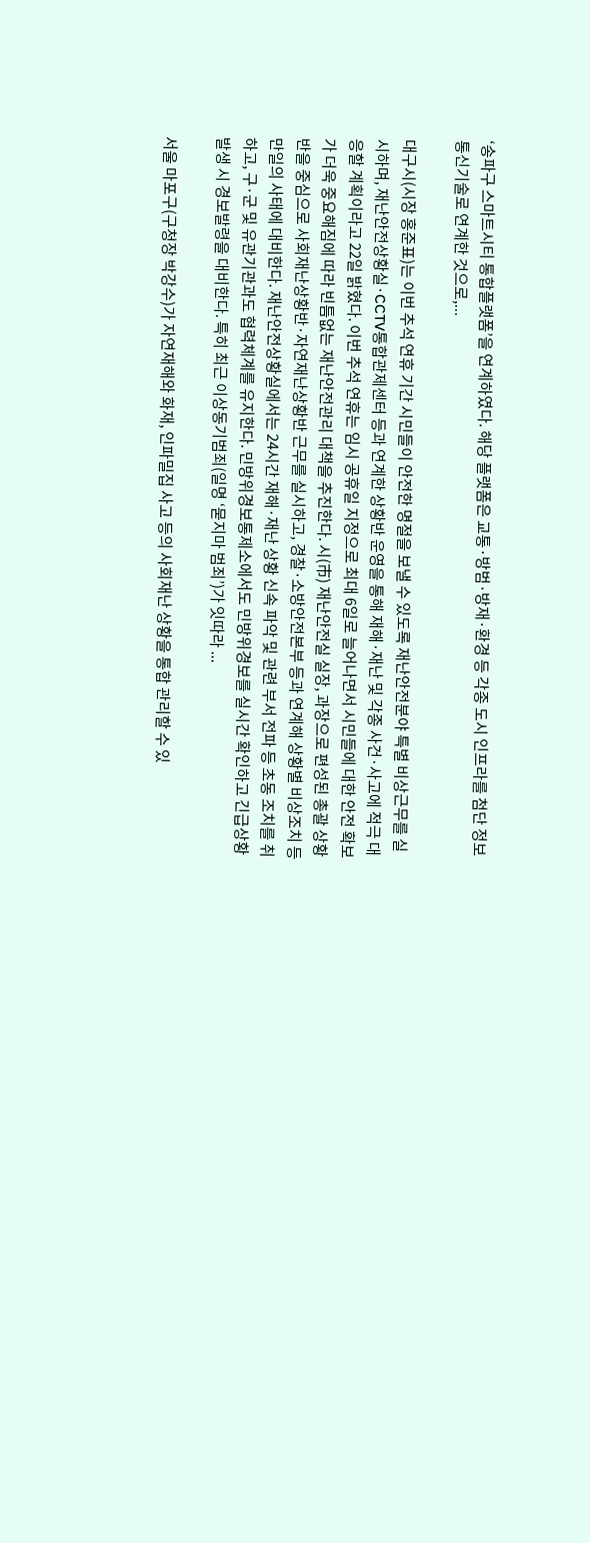‘송파구 스마트시티 통합플랫폼’을 연계하였다. 해당 플랫폼은 교통·방범·방재·환경 등 각종 도시 인프라를 첨단 정보통신기술로 연계한 것으로,...

대구시(시장 홍준표)는 이번 추석 연휴 기간 시민들이 안전한 명절을 보낼 수 있도록 재난안전분야 특별 비상근무를 실시하며, 재난안전상황실·CCTV통합관제센터 등과 연계한 상황반 운영을 통해 재해·재난 및 각종 사건·사고에 적극 대응할 계획이라고 22일 밝혔다. 이번 추석 연휴는 임시 공휴일 지정으로 최대 6일로 늘어나면서 시민들에 대한 안전 확보가 더욱 중요해짐에 따라 빈틈없는 재난안전관리 대책을 추진한다. 시(市) 재난안전실 실장, 과장으로 편성된 총괄 상황반을 중심으로 사회재난상황반·자연재난상황반 근무를 실시하고, 경찰·소방안전본부 등과 연계해 상황별 비상조치 등 만일의 사태에 대비한다. 재난안전상황실에서는 24시간 재해·재난 상황 신속 파악 및 관련 부서 전파 등 초동 조치를 취하고, 구·군 및 유관기관과도 협력체계를 유지한다. 민방위경보통제소에서도 민방위경보를 실시간 확인하고 긴급상황 발생 시 경보발령을 대비한다. 특히 최근 이상동기범죄(일명 ‘묻지마 범죄’)가 잇따라 ...

서울 마포구(구청장 박강수)가 자연재해와 화재, 인파밀집 사고 등의 사회재난 상황을 통합 관리할 수 있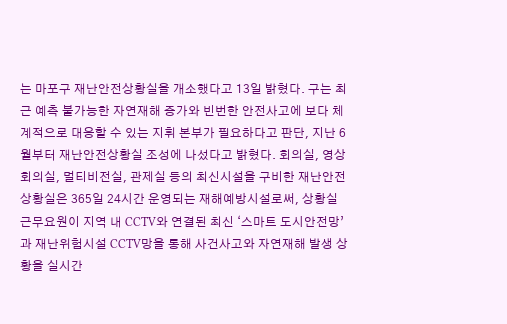는 마포구 재난안전상황실을 개소했다고 13일 밝혔다. 구는 최근 예측 불가능한 자연재해 증가와 빈번한 안전사고에 보다 체계적으로 대응할 수 있는 지휘 본부가 필요하다고 판단, 지난 6월부터 재난안전상황실 조성에 나섰다고 밝혔다. 회의실, 영상회의실, 멀티비전실, 관제실 등의 최신시설을 구비한 재난안전상황실은 365일 24시간 운영되는 재해예방시설로써, 상황실 근무요원이 지역 내 CCTV와 연결된 최신 ‘스마트 도시안전망’과 재난위험시설 CCTV망을 통해 사건사고와 자연재해 발생 상황을 실시간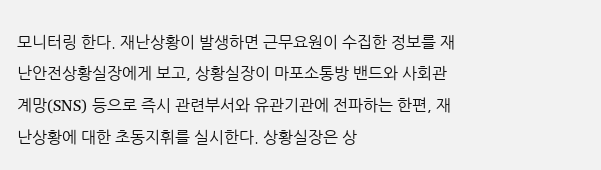모니터링 한다. 재난상황이 발생하면 근무요원이 수집한 정보를 재난안전상황실장에게 보고, 상황실장이 마포소통방 밴드와 사회관계망(SNS) 등으로 즉시 관련부서와 유관기관에 전파하는 한편, 재난상황에 대한 초동지휘를 실시한다. 상황실장은 상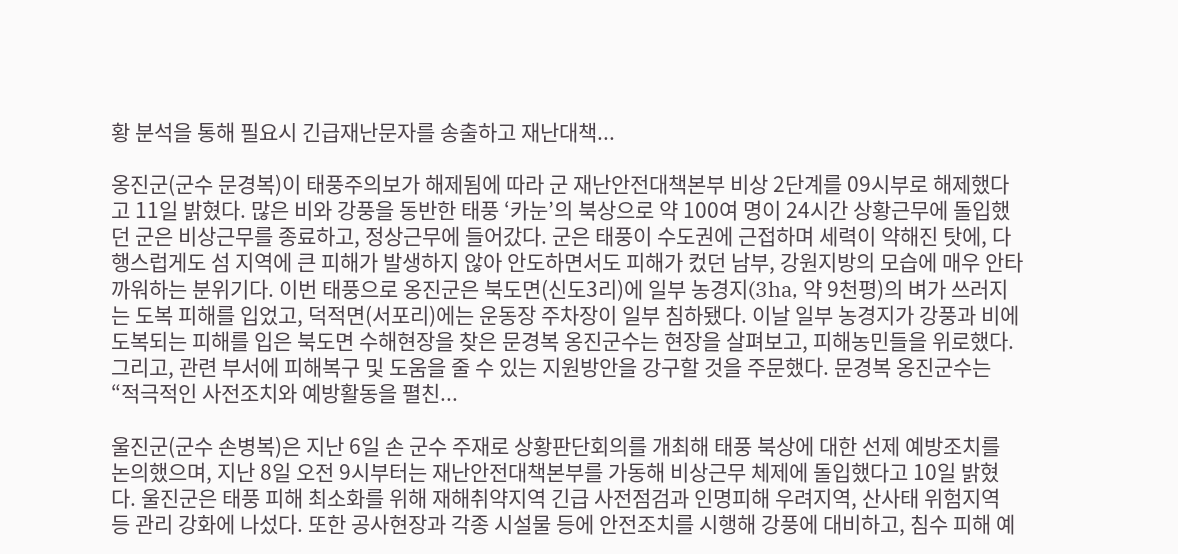황 분석을 통해 필요시 긴급재난문자를 송출하고 재난대책...

옹진군(군수 문경복)이 태풍주의보가 해제됨에 따라 군 재난안전대책본부 비상 2단계를 09시부로 해제했다고 11일 밝혔다. 많은 비와 강풍을 동반한 태풍 ‘카눈’의 북상으로 약 100여 명이 24시간 상황근무에 돌입했던 군은 비상근무를 종료하고, 정상근무에 들어갔다. 군은 태풍이 수도권에 근접하며 세력이 약해진 탓에, 다행스럽게도 섬 지역에 큰 피해가 발생하지 않아 안도하면서도 피해가 컸던 남부, 강원지방의 모습에 매우 안타까워하는 분위기다. 이번 태풍으로 옹진군은 북도면(신도3리)에 일부 농경지(3ha, 약 9천평)의 벼가 쓰러지는 도복 피해를 입었고, 덕적면(서포리)에는 운동장 주차장이 일부 침하됐다. 이날 일부 농경지가 강풍과 비에 도복되는 피해를 입은 북도면 수해현장을 찾은 문경복 옹진군수는 현장을 살펴보고, 피해농민들을 위로했다. 그리고, 관련 부서에 피해복구 및 도움을 줄 수 있는 지원방안을 강구할 것을 주문했다. 문경복 옹진군수는 “적극적인 사전조치와 예방활동을 펼친...

울진군(군수 손병복)은 지난 6일 손 군수 주재로 상황판단회의를 개최해 태풍 북상에 대한 선제 예방조치를 논의했으며, 지난 8일 오전 9시부터는 재난안전대책본부를 가동해 비상근무 체제에 돌입했다고 10일 밝혔다. 울진군은 태풍 피해 최소화를 위해 재해취약지역 긴급 사전점검과 인명피해 우려지역, 산사태 위험지역 등 관리 강화에 나섰다. 또한 공사현장과 각종 시설물 등에 안전조치를 시행해 강풍에 대비하고, 침수 피해 예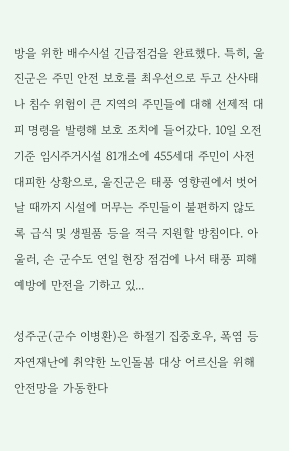방을 위한 배수시설 긴급점검을 완료했다. 특히, 울진군은 주민 안전 보호를 최우선으로 두고 산사태나 침수 위험이 큰 지역의 주민들에 대해 선제적 대피 명령을 발령해 보호 조치에 들어갔다. 10일 오전 기준 임시주거시설 81개소에 455세대 주민이 사전 대피한 상황으로, 울진군은 태풍 영향권에서 벗어날 때까지 시설에 머무는 주민들이 불편하지 않도록 급식 및 생필품 등을 적극 지원할 방침이다. 아울러, 손 군수도 연일 현장 점검에 나서 태풍 피해 예방에 만전을 기하고 있...

성주군(군수 이병환)은 하절기 집중호우, 폭염 등 자연재난에 취약한 노인돌봄 대상 어르신을 위해 안전망을 가동한다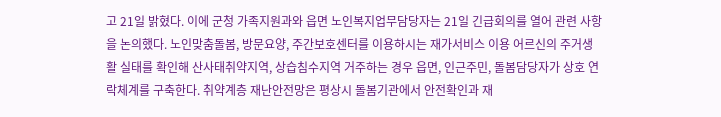고 21일 밝혔다. 이에 군청 가족지원과와 읍면 노인복지업무담당자는 21일 긴급회의를 열어 관련 사항을 논의했다. 노인맞춤돌봄, 방문요양, 주간보호센터를 이용하시는 재가서비스 이용 어르신의 주거생활 실태를 확인해 산사태취약지역, 상습침수지역 거주하는 경우 읍면, 인근주민, 돌봄담당자가 상호 연락체계를 구축한다. 취약계층 재난안전망은 평상시 돌봄기관에서 안전확인과 재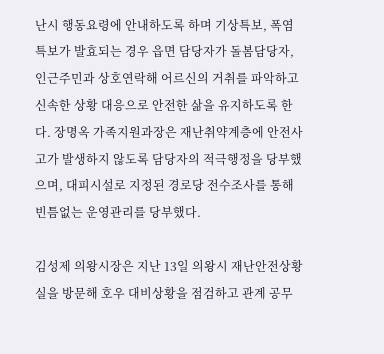난시 행동요령에 안내하도록 하며 기상특보, 폭염특보가 발효되는 경우 읍면 담당자가 돌봄담당자, 인근주민과 상호연락해 어르신의 거취를 파악하고 신속한 상황 대응으로 안전한 삶을 유지하도록 한다. 장명옥 가족지원과장은 재난취약계층에 안전사고가 발생하지 않도록 담당자의 적극행정을 당부했으며, 대피시설로 지정된 경로당 전수조사를 통해 빈틈없는 운영관리를 당부했다.

김성제 의왕시장은 지난 13일 의왕시 재난안전상황실을 방문해 호우 대비상황을 점검하고 관계 공무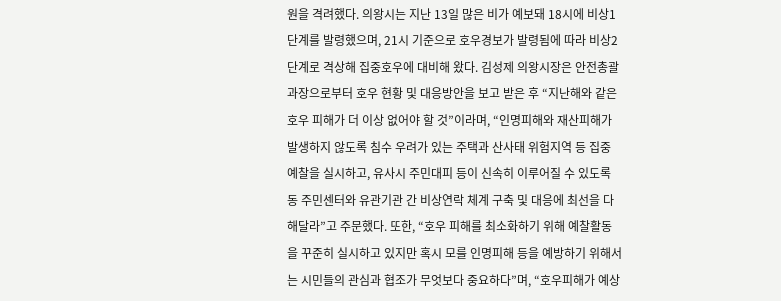원을 격려했다. 의왕시는 지난 13일 많은 비가 예보돼 18시에 비상1단계를 발령했으며, 21시 기준으로 호우경보가 발령됨에 따라 비상2단계로 격상해 집중호우에 대비해 왔다. 김성제 의왕시장은 안전총괄과장으로부터 호우 현황 및 대응방안을 보고 받은 후 “지난해와 같은 호우 피해가 더 이상 없어야 할 것”이라며, “인명피해와 재산피해가 발생하지 않도록 침수 우려가 있는 주택과 산사태 위험지역 등 집중 예찰을 실시하고, 유사시 주민대피 등이 신속히 이루어질 수 있도록 동 주민센터와 유관기관 간 비상연락 체계 구축 및 대응에 최선을 다해달라”고 주문했다. 또한, “호우 피해를 최소화하기 위해 예찰활동을 꾸준히 실시하고 있지만 혹시 모를 인명피해 등을 예방하기 위해서는 시민들의 관심과 협조가 무엇보다 중요하다”며, “호우피해가 예상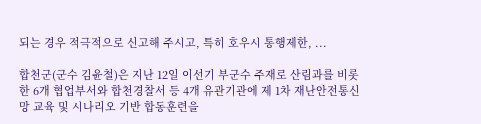되는 경우 적극적으로 신고해 주시고, 특히 호우시 통행제한, ...

합천군(군수 김윤철)은 지난 12일 이선기 부군수 주재로 산림과를 비롯한 6개 협업부서와 합천경찰서 등 4개 유관기관에 제 1차 재난안전통신망 교육 및 시나리오 기반 합동훈련을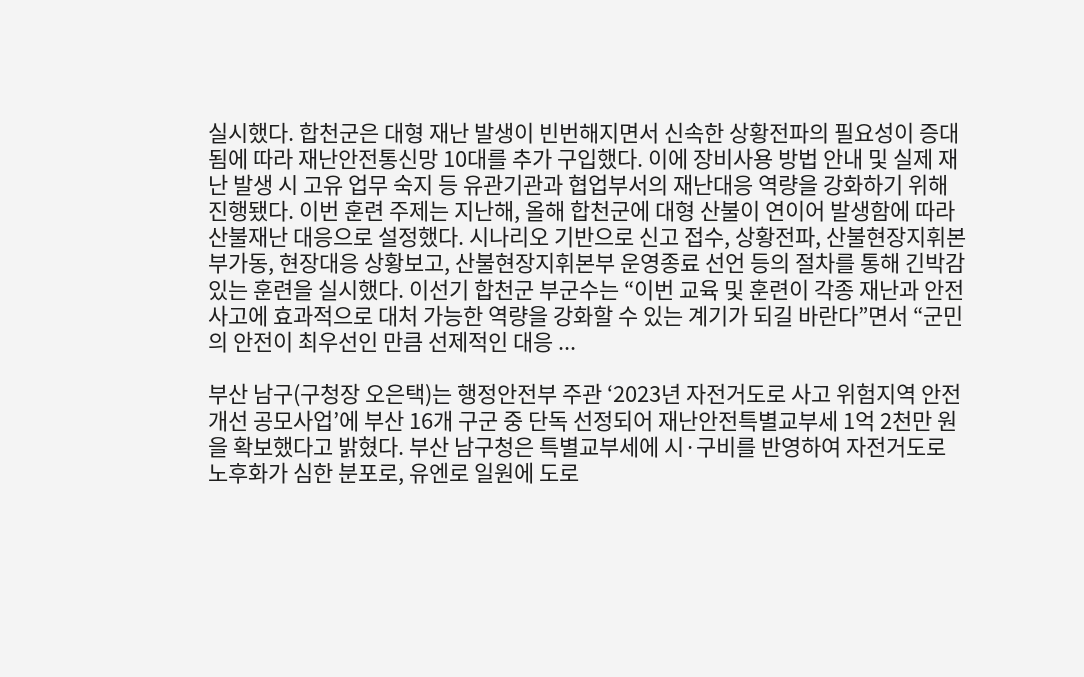실시했다. 합천군은 대형 재난 발생이 빈번해지면서 신속한 상황전파의 필요성이 증대됨에 따라 재난안전통신망 10대를 추가 구입했다. 이에 장비사용 방법 안내 및 실제 재난 발생 시 고유 업무 숙지 등 유관기관과 협업부서의 재난대응 역량을 강화하기 위해 진행됐다. 이번 훈련 주제는 지난해, 올해 합천군에 대형 산불이 연이어 발생함에 따라 산불재난 대응으로 설정했다. 시나리오 기반으로 신고 접수, 상황전파, 산불현장지휘본부가동, 현장대응 상황보고, 산불현장지휘본부 운영종료 선언 등의 절차를 통해 긴박감 있는 훈련을 실시했다. 이선기 합천군 부군수는 “이번 교육 및 훈련이 각종 재난과 안전사고에 효과적으로 대처 가능한 역량을 강화할 수 있는 계기가 되길 바란다”면서 “군민의 안전이 최우선인 만큼 선제적인 대응 ...

부산 남구(구청장 오은택)는 행정안전부 주관 ‘2023년 자전거도로 사고 위험지역 안전개선 공모사업’에 부산 16개 구군 중 단독 선정되어 재난안전특별교부세 1억 2천만 원을 확보했다고 밝혔다. 부산 남구청은 특별교부세에 시·구비를 반영하여 자전거도로 노후화가 심한 분포로, 유엔로 일원에 도로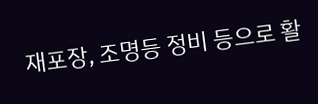재포장, 조명등 정비 등으로 활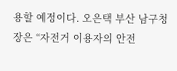용할 예정이다. 오은택 부산 남구청장은 “자전거 이용자의 안전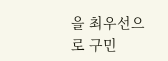을 최우선으로 구민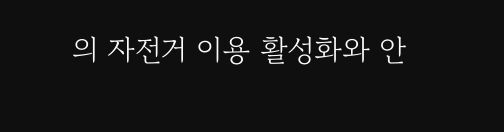의 자전거 이용 활성화와 안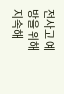전사고 예방을 위해 지속해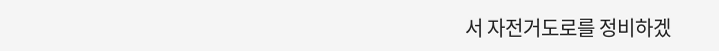서 자전거도로를 정비하겠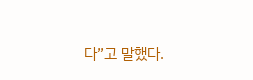다”고 말했다.